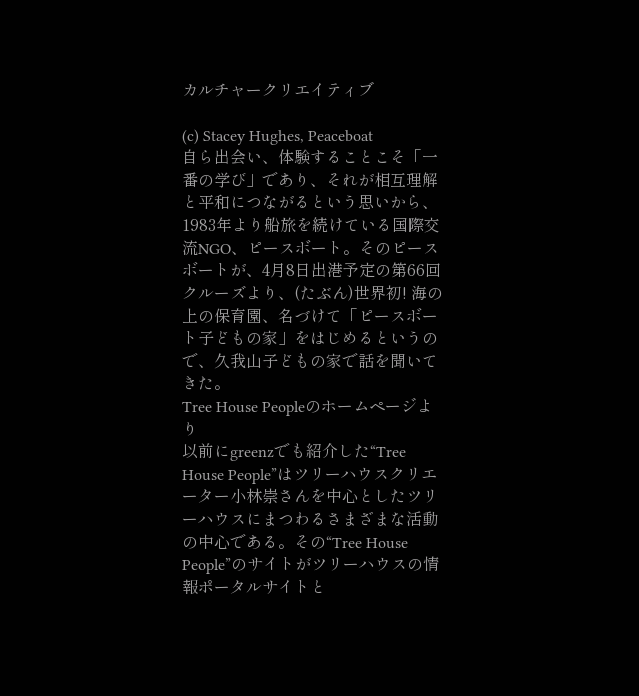カルチャークリエイティブ

(c) Stacey Hughes, Peaceboat
自ら出会い、体験することこそ「一番の学び」であり、それが相互理解と平和につながるという思いから、1983年より船旅を続けている国際交流NGO、ピースボート。そのピースボートが、4月8日出港予定の第66回クルーズより、(たぶん)世界初! 海の上の保育園、名づけて「ピースボート子どもの家」をはじめるというので、久我山子どもの家で話を聞いてきた。
Tree House Peopleのホームページより
以前にgreenzでも紹介した“Tree House People”はツリーハウスクリエーター小林崇さんを中心としたツリーハウスにまつわるさまざまな活動の中心である。その“Tree House People”のサイトがツリーハウスの情報ポータルサイトと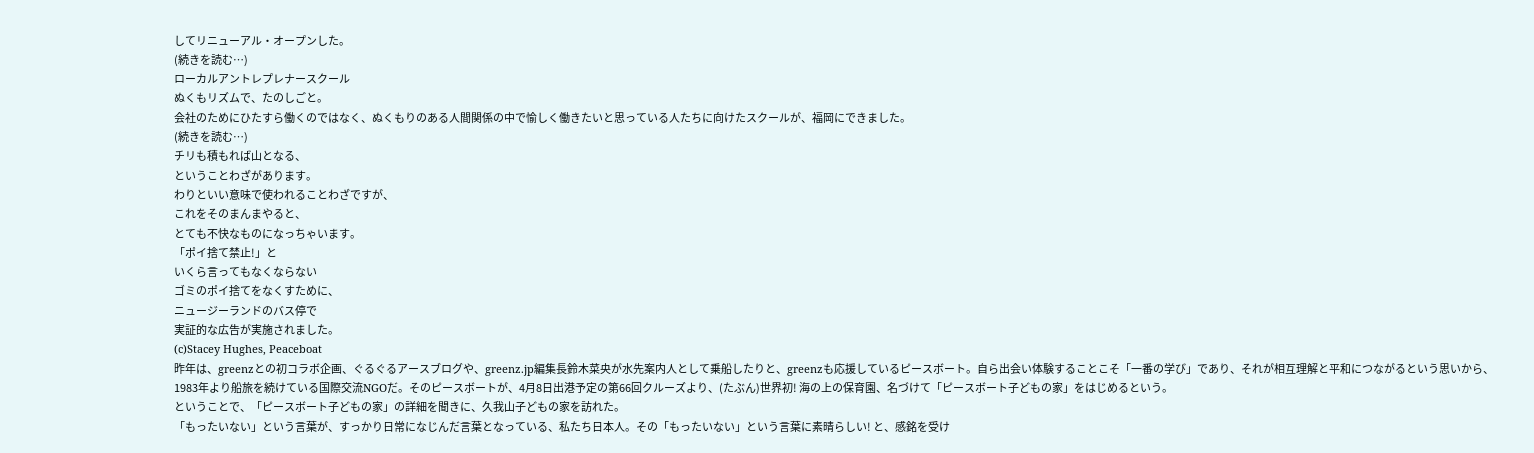してリニューアル・オープンした。
(続きを読む…)
ローカルアントレプレナースクール
ぬくもリズムで、たのしごと。
会社のためにひたすら働くのではなく、ぬくもりのある人間関係の中で愉しく働きたいと思っている人たちに向けたスクールが、福岡にできました。
(続きを読む…)
チリも積もれば山となる、
ということわざがあります。
わりといい意味で使われることわざですが、
これをそのまんまやると、
とても不快なものになっちゃいます。
「ポイ捨て禁止!」と
いくら言ってもなくならない
ゴミのポイ捨てをなくすために、
ニュージーランドのバス停で
実証的な広告が実施されました。
(c)Stacey Hughes, Peaceboat
昨年は、greenzとの初コラボ企画、ぐるぐるアースブログや、greenz.jp編集長鈴木菜央が水先案内人として乗船したりと、greenzも応援しているピースボート。自ら出会い体験することこそ「一番の学び」であり、それが相互理解と平和につながるという思いから、1983年より船旅を続けている国際交流NGOだ。そのピースボートが、4月8日出港予定の第66回クルーズより、(たぶん)世界初! 海の上の保育園、名づけて「ピースボート子どもの家」をはじめるという。
ということで、「ピースボート子どもの家」の詳細を聞きに、久我山子どもの家を訪れた。
「もったいない」という言葉が、すっかり日常になじんだ言葉となっている、私たち日本人。その「もったいない」という言葉に素晴らしい! と、感銘を受け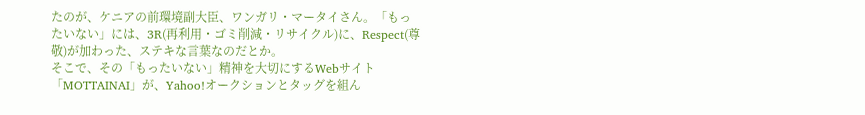たのが、ケニアの前環境副大臣、ワンガリ・マータイさん。「もったいない」には、3R(再利用・ゴミ削減・リサイクル)に、Respect(尊敬)が加わった、ステキな言葉なのだとか。
そこで、その「もったいない」精神を大切にするWebサイト「MOTTAINAI」が、Yahoo!オークションとタッグを組ん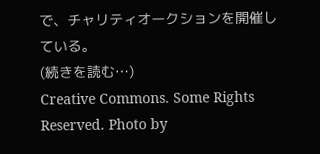で、チャリティオークションを開催している。
(続きを読む…)
Creative Commons. Some Rights Reserved. Photo by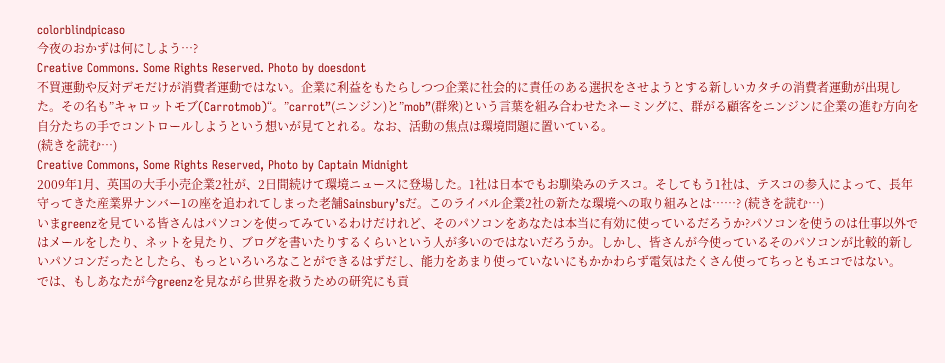colorblindpicaso
今夜のおかずは何にしよう…?
Creative Commons. Some Rights Reserved. Photo by doesdont
不買運動や反対デモだけが消費者運動ではない。企業に利益をもたらしつつ企業に社会的に責任のある選択をさせようとする新しいカタチの消費者運動が出現した。その名も”キャロットモブ(Carrotmob)“。”carrot”(ニンジン)と”mob”(群衆)という言葉を組み合わせたネーミングに、群がる顧客をニンジンに企業の進む方向を自分たちの手でコントロールしようという想いが見てとれる。なお、活動の焦点は環境問題に置いている。
(続きを読む…)
Creative Commons, Some Rights Reserved, Photo by Captain Midnight
2009年1月、英国の大手小売企業2社が、2日間続けて環境ニュースに登場した。1社は日本でもお馴染みのテスコ。そしてもう1社は、テスコの参入によって、長年守ってきた産業界ナンバー1の座を追われてしまった老舗Sainsbury’sだ。このライバル企業2社の新たな環境への取り組みとは……? (続きを読む…)
いまgreenzを見ている皆さんはパソコンを使ってみているわけだけれど、そのパソコンをあなたは本当に有効に使っているだろうか?パソコンを使うのは仕事以外ではメールをしたり、ネットを見たり、ブログを書いたりするくらいという人が多いのではないだろうか。しかし、皆さんが今使っているそのパソコンが比較的新しいパソコンだったとしたら、もっといろいろなことができるはずだし、能力をあまり使っていないにもかかわらず電気はたくさん使ってちっともエコではない。
では、もしあなたが今greenzを見ながら世界を救うための研究にも貢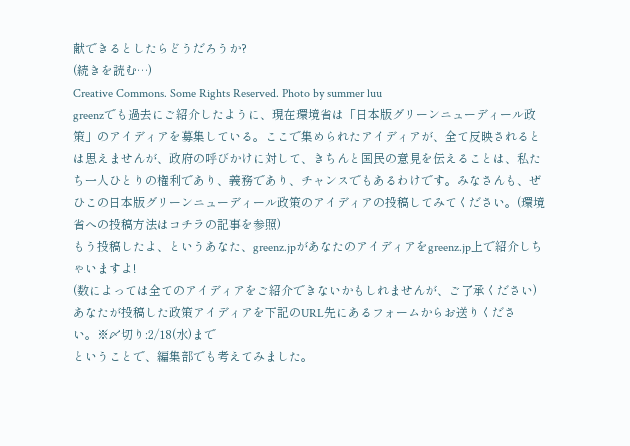献できるとしたらどうだろうか?
(続きを読む…)
Creative Commons. Some Rights Reserved. Photo by summer luu
greenzでも過去にご紹介したように、現在環境省は「日本版グリーンニューディール政策」のアイディアを募集している。ここで集められたアイディアが、全て反映されるとは思えませんが、政府の呼びかけに対して、きちんと国民の意見を伝えることは、私たち一人ひとりの権利であり、義務であり、チャンスでもあるわけです。みなさんも、ぜひこの日本版グリーンニューディール政策のアイディアの投稿してみてください。(環境省への投稿方法はコチラの記事を参照)
もう投稿したよ、というあなた、greenz.jpがあなたのアイディアをgreenz.jp上で紹介しちゃいますよ!
(数によっては全てのアイディアをご紹介できないかもしれませんが、ご了承ください)
あなたが投稿した政策アイディアを下記のURL先にあるフォームからお送りください。※〆切り:2/18(水)まで
ということで、編集部でも考えてみました。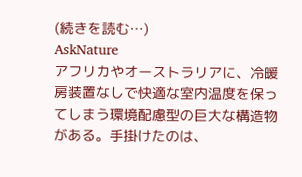(続きを読む…)
AskNature
アフリカやオーストラリアに、冷暖房装置なしで快適な室内温度を保ってしまう環境配慮型の巨大な構造物がある。手掛けたのは、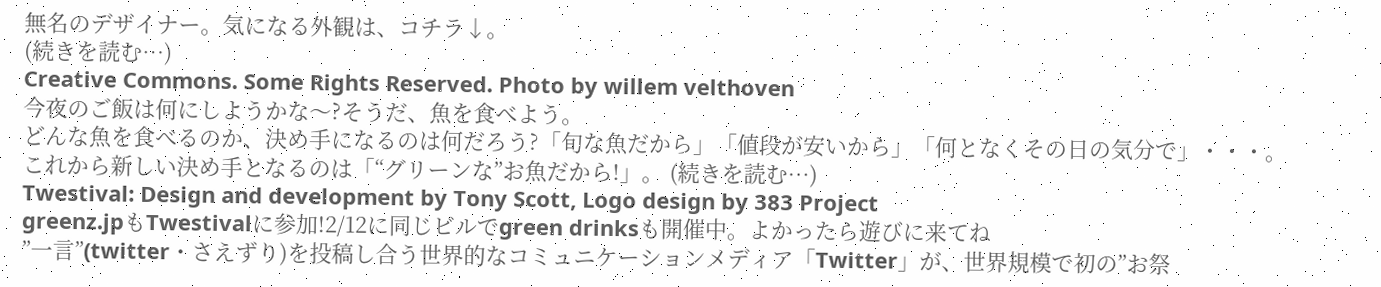無名のデザイナー。気になる外観は、コチラ↓。
(続きを読む…)
Creative Commons. Some Rights Reserved. Photo by willem velthoven
今夜のご飯は何にしようかな〜?そうだ、魚を食べよう。
どんな魚を食べるのか、決め手になるのは何だろう?「旬な魚だから」「値段が安いから」「何となくその日の気分で」・・・。これから新しい決め手となるのは「“グリーンな”お魚だから!」。 (続きを読む…)
Twestival: Design and development by Tony Scott, Logo design by 383 Project
greenz.jpもTwestivalに参加!2/12に同じビルでgreen drinksも開催中。よかったら遊びに来てね
”一言”(twitter・さえずり)を投稿し合う世界的なコミュニケーションメディア「Twitter」が、世界規模で初の”お祭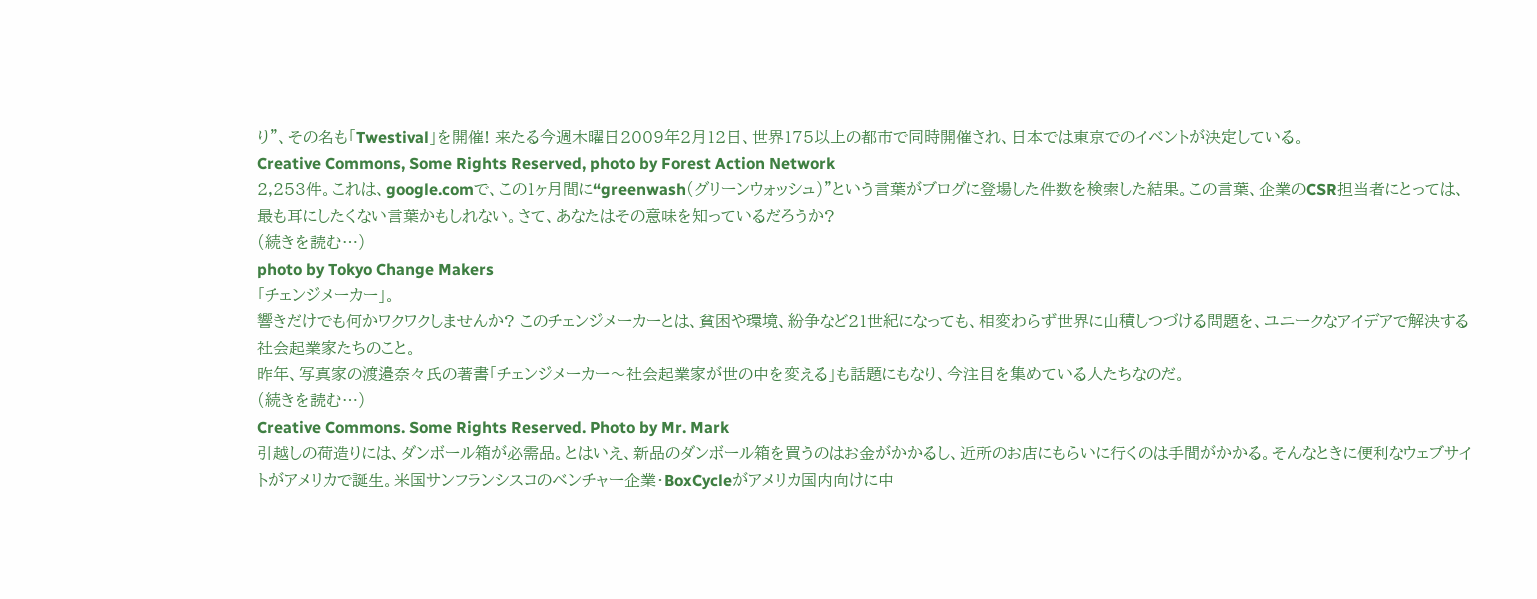り”、その名も「Twestival」を開催! 来たる今週木曜日2009年2月12日、世界175以上の都市で同時開催され、日本では東京でのイベントが決定している。
Creative Commons, Some Rights Reserved, photo by Forest Action Network
2,253件。これは、google.comで、この1ヶ月間に“greenwash(グリーンウォッシュ)”という言葉がブログに登場した件数を検索した結果。この言葉、企業のCSR担当者にとっては、最も耳にしたくない言葉かもしれない。さて、あなたはその意味を知っているだろうか?
(続きを読む…)
photo by Tokyo Change Makers
「チェンジメーカー」。
響きだけでも何かワクワクしませんか? このチェンジメーカーとは、貧困や環境、紛争など21世紀になっても、相変わらず世界に山積しつづける問題を、ユニークなアイデアで解決する社会起業家たちのこと。
昨年、写真家の渡邉奈々氏の著書「チェンジメーカー〜社会起業家が世の中を変える」も話題にもなり、今注目を集めている人たちなのだ。
(続きを読む…)
Creative Commons. Some Rights Reserved. Photo by Mr. Mark
引越しの荷造りには、ダンボール箱が必需品。とはいえ、新品のダンボール箱を買うのはお金がかかるし、近所のお店にもらいに行くのは手間がかかる。そんなときに便利なウェブサイトがアメリカで誕生。米国サンフランシスコのベンチャー企業・BoxCycleがアメリカ国内向けに中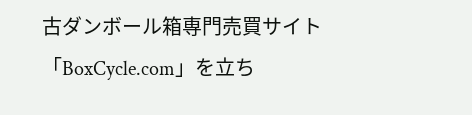古ダンボール箱専門売買サイト「BoxCycle.com」を立ち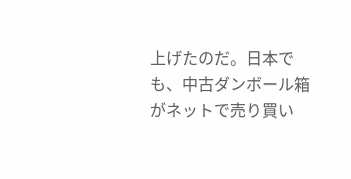上げたのだ。日本でも、中古ダンボール箱がネットで売り買い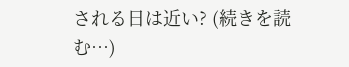される日は近い? (続きを読む…)